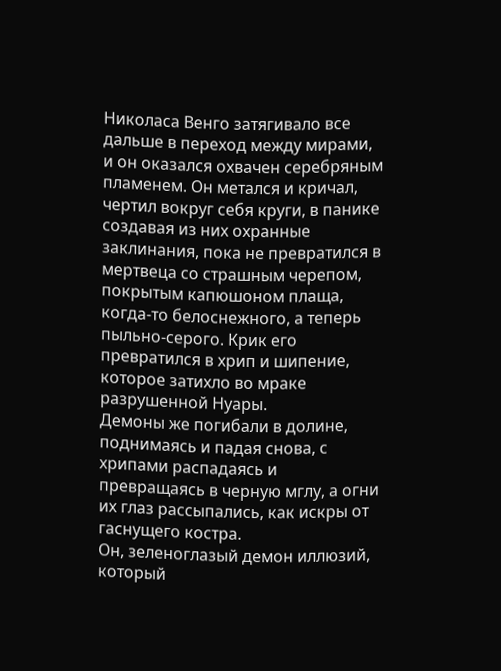Николаса Венго затягивало все дальше в переход между мирами, и он оказался охвачен серебряным пламенем. Он метался и кричал, чертил вокруг себя круги, в панике создавая из них охранные заклинания, пока не превратился в мертвеца со страшным черепом, покрытым капюшоном плаща, когда-то белоснежного, а теперь пыльно-серого. Крик его превратился в хрип и шипение, которое затихло во мраке разрушенной Нуары.
Демоны же погибали в долине, поднимаясь и падая снова, с хрипами распадаясь и превращаясь в черную мглу, а огни их глаз рассыпались, как искры от гаснущего костра.
Он, зеленоглазый демон иллюзий, который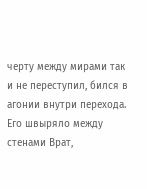черту между мирами так и не переступил, бился в агонии внутри перехода. Его швыряло между стенами Врат,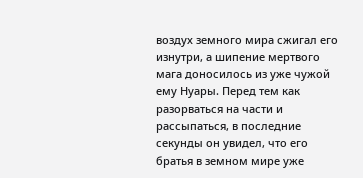воздух земного мира сжигал его изнутри, а шипение мертвого мага доносилось из уже чужой ему Нуары. Перед тем как разорваться на части и рассыпаться, в последние секунды он увидел, что его братья в земном мире уже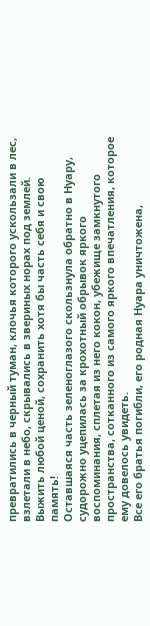превратились в черный туман, клочья которого ускользали в лес, взлетали в небо, скрывались в звериных норах под землей.
Выжить любой ценой, сохранить хотя бы часть себя и свою память!
Оставшаяся часть зеленоглазого скользнула обратно в Нуару, судорожно уцепилась за крохотный обрывок яркого воспоминания, сплетая из него кокон, убежище замкнутого пространства, сотканного из самого яркого впечатления, которое ему довелось увидеть.
Все его братья погибли, его родная Нуара уничтожена,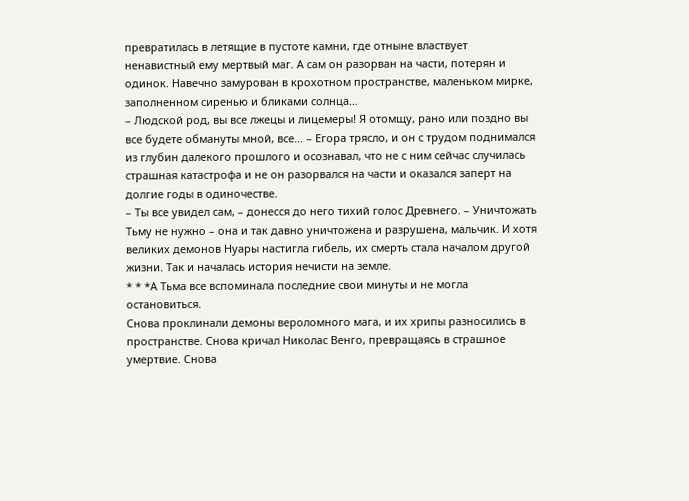превратилась в летящие в пустоте камни, где отныне властвует ненавистный ему мертвый маг. А сам он разорван на части, потерян и одинок. Навечно замурован в крохотном пространстве, маленьком мирке, заполненном сиренью и бликами солнца…
– Людской род, вы все лжецы и лицемеры! Я отомщу, рано или поздно вы все будете обмануты мной, все… – Егора трясло, и он с трудом поднимался из глубин далекого прошлого и осознавал, что не с ним сейчас случилась страшная катастрофа и не он разорвался на части и оказался заперт на долгие годы в одиночестве.
– Ты все увидел сам, – донесся до него тихий голос Древнего. – Уничтожать Тьму не нужно – она и так давно уничтожена и разрушена, мальчик. И хотя великих демонов Нуары настигла гибель, их смерть стала началом другой жизни. Так и началась история нечисти на земле.
* * *А Тьма все вспоминала последние свои минуты и не могла остановиться.
Снова проклинали демоны вероломного мага, и их хрипы разносились в пространстве. Снова кричал Николас Венго, превращаясь в страшное умертвие. Снова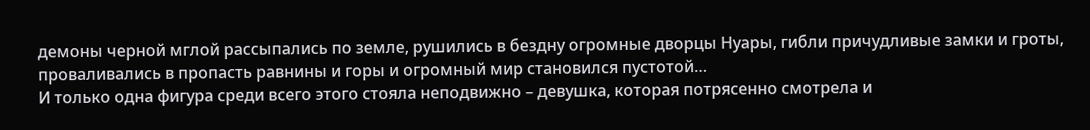демоны черной мглой рассыпались по земле, рушились в бездну огромные дворцы Нуары, гибли причудливые замки и гроты, проваливались в пропасть равнины и горы и огромный мир становился пустотой…
И только одна фигура среди всего этого стояла неподвижно – девушка, которая потрясенно смотрела и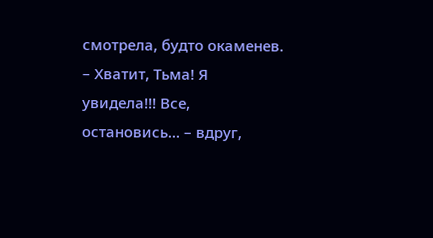смотрела, будто окаменев.
– Хватит, Тьма! Я увидела!!! Все, остановись… – вдруг,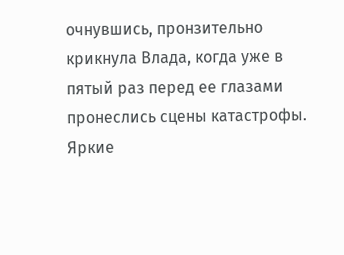очнувшись, пронзительно крикнула Влада, когда уже в пятый раз перед ее глазами пронеслись сцены катастрофы.
Яркие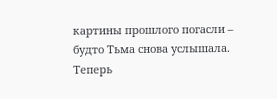картины прошлого погасли – будто Тьма снова услышала. Теперь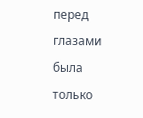перед глазами была только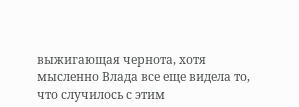выжигающая чернота, хотя мысленно Влада все еще видела то, что случилось с этим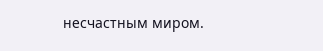несчастным миром.